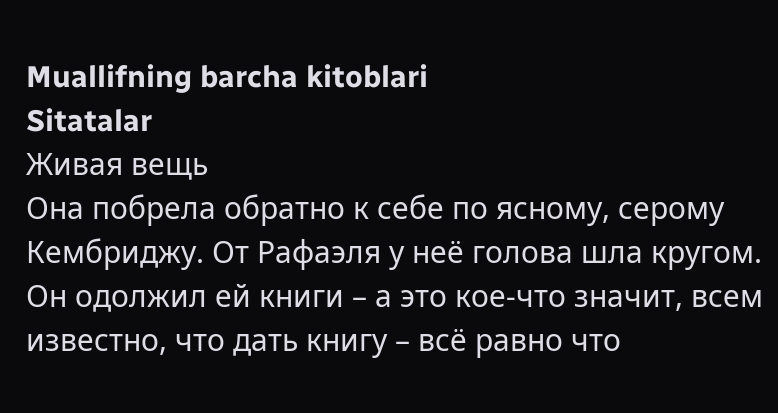Muallifning barcha kitoblari
Sitatalar
Живая вещь
Она побрела обратно к себе по ясному, серому Кембриджу. От Рафаэля у неё голова шла кругом. Он одолжил ей книги – а это кое-что значит, всем известно, что дать книгу – всё равно что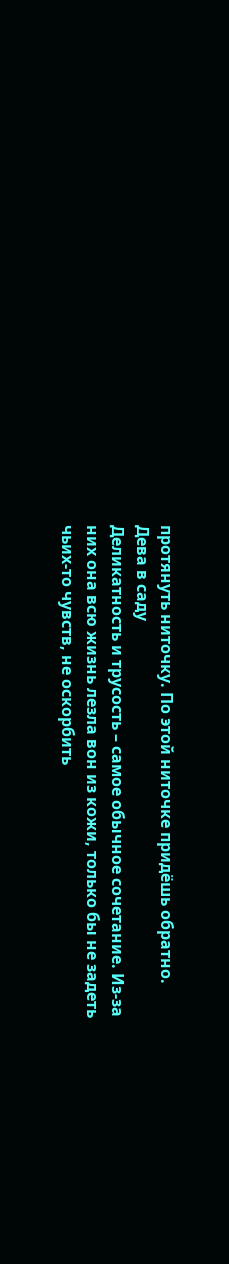протянуть ниточку. По этой ниточке придёшь обратно.
Дева в саду
Деликатность и трусость – самое обычное сочетание. Из-за них она всю жизнь лезла вон из кожи, только бы не задеть чьих-то чувств, не оскорбить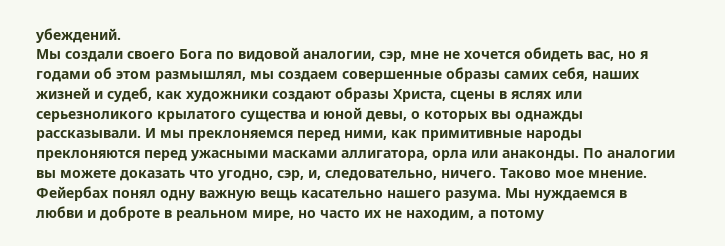убеждений.
Мы создали своего Бога по видовой аналогии, сэр, мне не хочется обидеть вас, но я годами об этом размышлял, мы создаем совершенные образы самих себя, наших жизней и судеб, как художники создают образы Христа, сцены в яслях или серьезноликого крылатого существа и юной девы, о которых вы однажды рассказывали. И мы преклоняемся перед ними, как примитивные народы преклоняются перед ужасными масками аллигатора, орла или анаконды. По аналогии вы можете доказать что угодно, сэр, и, следовательно, ничего. Таково мое мнение. Фейербах понял одну важную вещь касательно нашего разума. Мы нуждаемся в любви и доброте в реальном мире, но часто их не находим, а потому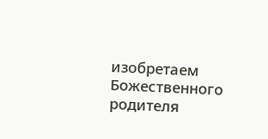изобретаем Божественного родителя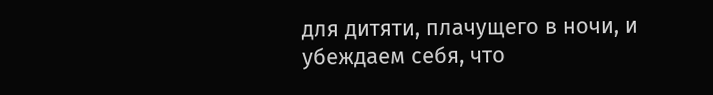для дитяти, плачущего в ночи, и убеждаем себя, что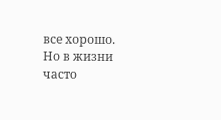все хорошо. Но в жизни часто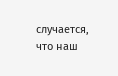случается, что наш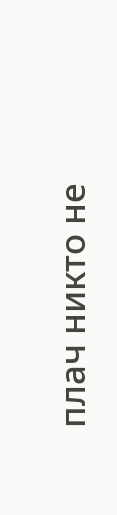плач никто не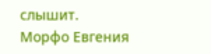слышит.
Морфо Евгения